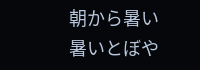朝から暑い暑いとぼや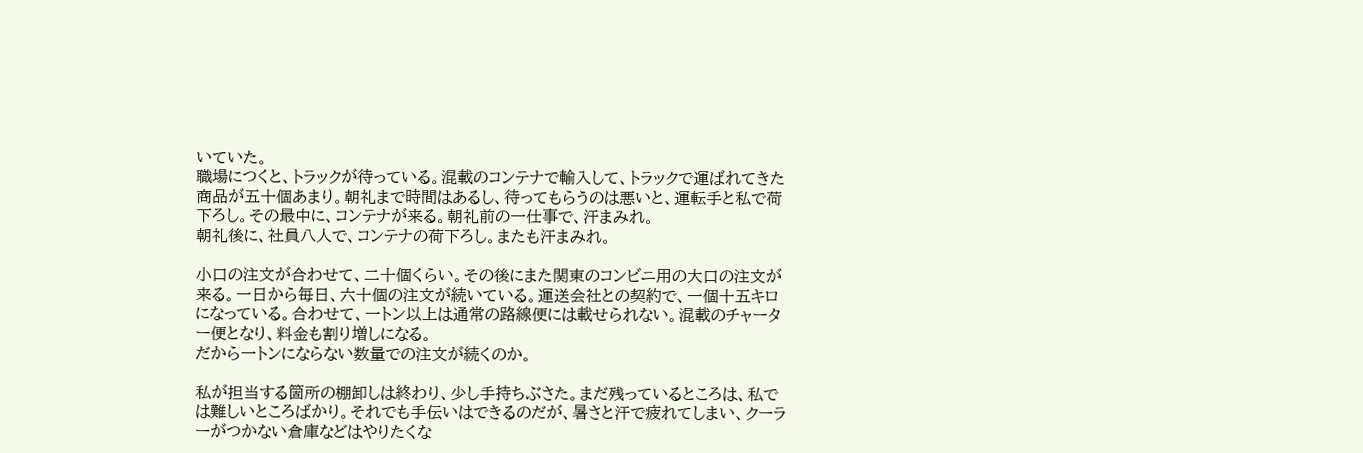いていた。
職場につくと、トラックが待っている。混載のコンテナで輸入して、トラックで運ばれてきた商品が五十個あまり。朝礼まで時間はあるし、待ってもらうのは悪いと、運転手と私で荷下ろし。その最中に、コンテナが来る。朝礼前の一仕事で、汗まみれ。
朝礼後に、社員八人で、コンテナの荷下ろし。またも汗まみれ。

小口の注文が合わせて、二十個くらい。その後にまた関東のコンビニ用の大口の注文が来る。一日から毎日、六十個の注文が続いている。運送会社との契約で、一個十五キロになっている。合わせて、一トン以上は通常の路線便には載せられない。混載のチャーター便となり、料金も割り増しになる。
だから一トンにならない数量での注文が続くのか。

私が担当する箇所の棚卸しは終わり、少し手持ちぶさた。まだ残っているところは、私では難しいところばかり。それでも手伝いはできるのだが、暑さと汗で疲れてしまい、クーラーがつかない倉庫などはやりたくな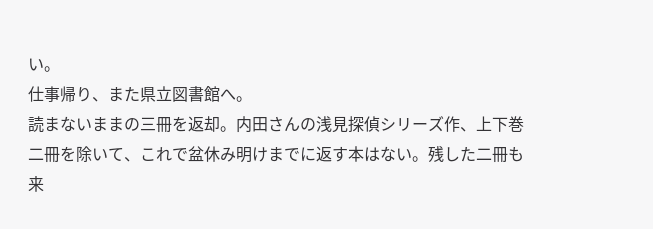い。
仕事帰り、また県立図書館へ。
読まないままの三冊を返却。内田さんの浅見探偵シリーズ作、上下巻二冊を除いて、これで盆休み明けまでに返す本はない。残した二冊も来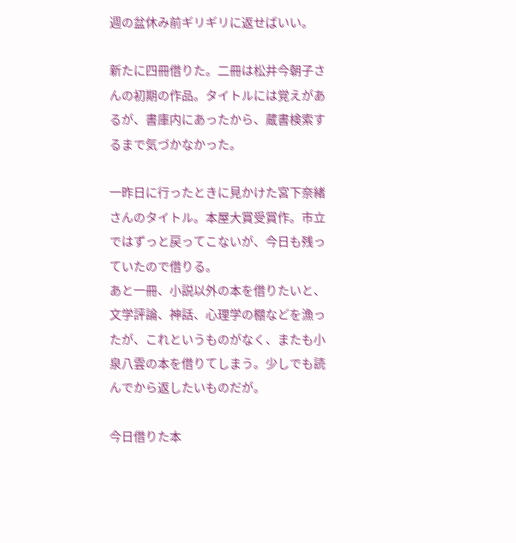週の盆休み前ギリギリに返せばいい。

新たに四冊借りた。二冊は松井今朝子さんの初期の作品。タイトルには覚えがあるが、書庫内にあったから、蔵書検索するまで気づかなかった。

一昨日に行ったときに見かけた宮下奈緒さんのタイトル。本屋大賞受賞作。市立ではずっと戻ってこないが、今日も残っていたので借りる。
あと一冊、小説以外の本を借りたいと、文学評論、神話、心理学の棚などを漁ったが、これというものがなく、またも小泉八雲の本を借りてしまう。少しでも読んでから返したいものだが。

今日借りた本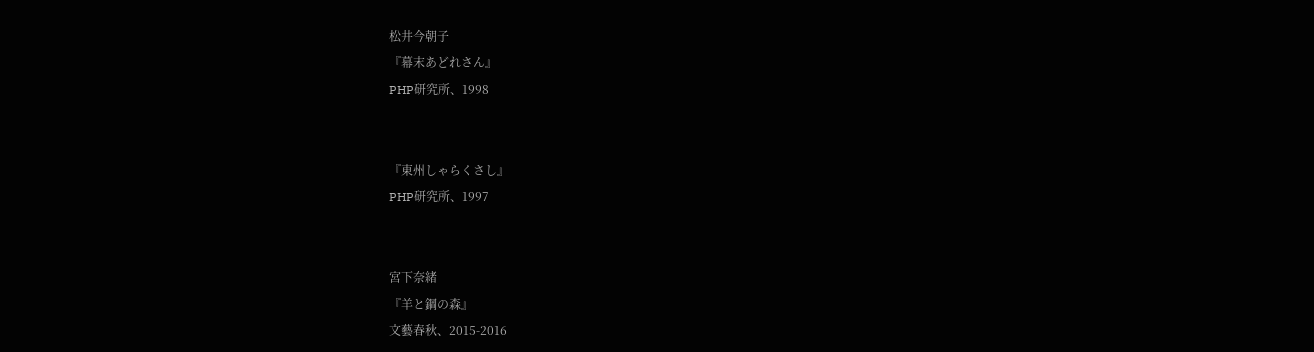松井今朝子
『幕末あどれさん』
PHP研究所、1998


『東州しゃらくさし』
PHP研究所、1997


宮下奈緒
『羊と鋼の森』
文藝春秋、2015-2016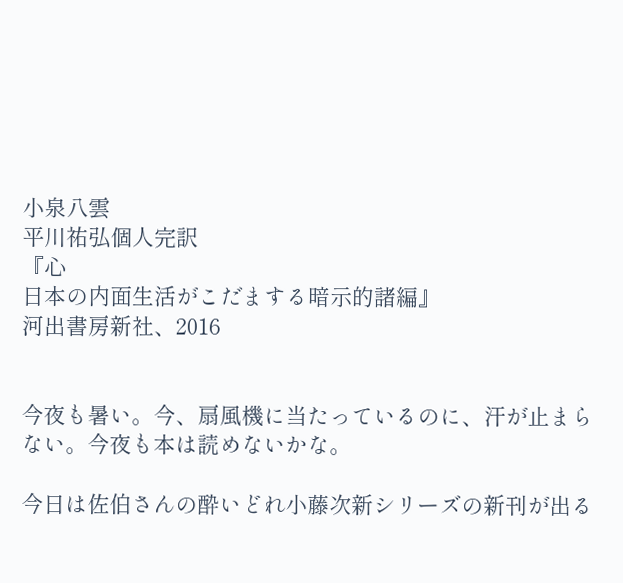小泉八雲
平川祐弘個人完訳
『心
日本の内面生活がこだまする暗示的諸編』
河出書房新社、2016


今夜も暑い。今、扇風機に当たっているのに、汗が止まらない。今夜も本は読めないかな。

今日は佐伯さんの酔いどれ小藤次新シリーズの新刊が出る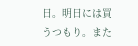日。明日には買うつもり。また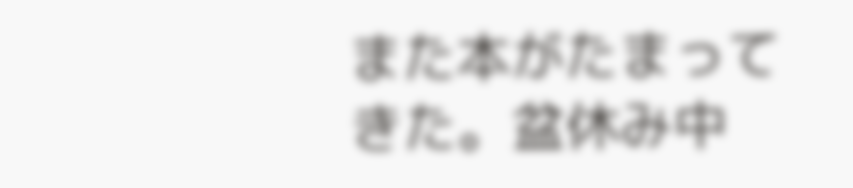また本がたまってきた。盆休み中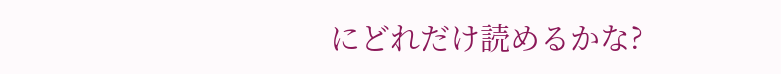にどれだけ読めるかな?